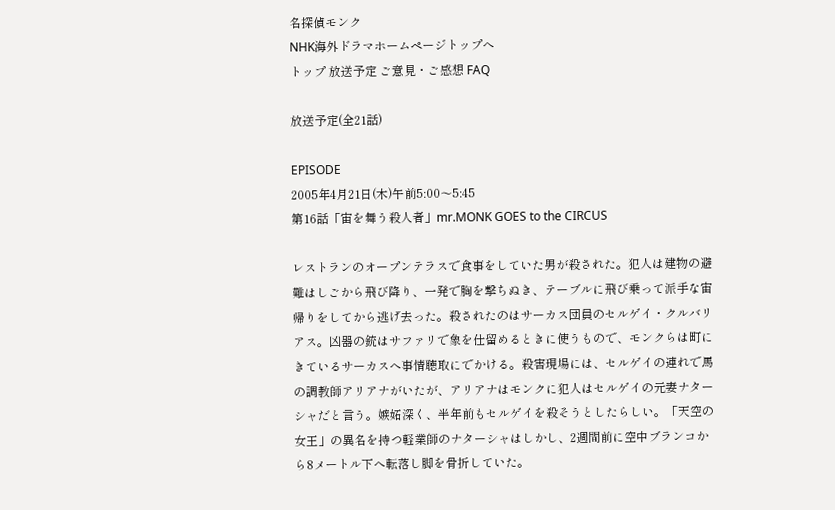名探偵モンク
NHK海外ドラマホームページトップへ
トップ 放送予定 ご意見・ご感想 FAQ

放送予定(全21話)

EPISODE
2005年4月21日(木)午前5:00〜5:45
第16話「宙を舞う殺人者」mr.MONK GOES to the CIRCUS

レストランのオープンテラスで食事をしていた男が殺された。犯人は建物の避難はしごから飛び降り、一発で胸を撃ちぬき、テーブルに飛び乗って派手な宙帰りをしてから逃げ去った。殺されたのはサーカス団員のセルゲイ・クルバリアス。凶器の銃はサファリで象を仕留めるときに使うもので、モンクらは町にきているサーカスへ事情聴取にでかける。殺害現場には、セルゲイの連れで馬の調教師アリアナがいたが、アリアナはモンクに犯人はセルゲイの元妻ナターシャだと言う。嫉妬深く、半年前もセルゲイを殺そうとしたらしい。「天空の女王」の異名を持つ軽業師のナターシャはしかし、2週間前に空中ブランコから8メートル下へ転落し脚を骨折していた。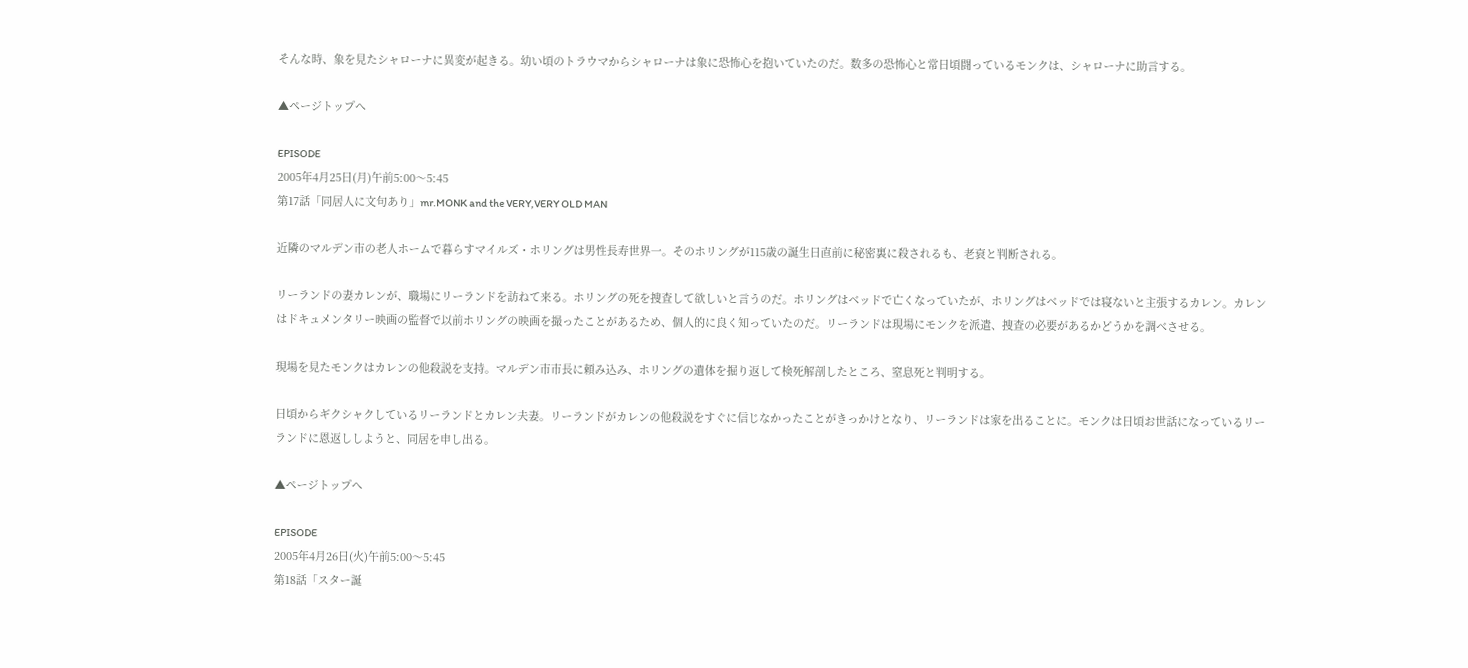そんな時、象を見たシャローナに異変が起きる。幼い頃のトラウマからシャローナは象に恐怖心を抱いていたのだ。数多の恐怖心と常日頃闘っているモンクは、シャローナに助言する。

▲ページトップへ

EPISODE
2005年4月25日(月)午前5:00〜5:45
第17話「同居人に文句あり」mr.MONK and the VERY,VERY OLD MAN

近隣のマルデン市の老人ホームで暮らすマイルズ・ホリングは男性長寿世界一。そのホリングが115歳の誕生日直前に秘密裏に殺されるも、老衰と判断される。

リーランドの妻カレンが、職場にリーランドを訪ねて来る。ホリングの死を捜査して欲しいと言うのだ。ホリングはベッドで亡くなっていたが、ホリングはベッドでは寝ないと主張するカレン。カレンはドキュメンタリー映画の監督で以前ホリングの映画を撮ったことがあるため、個人的に良く知っていたのだ。リーランドは現場にモンクを派遣、捜査の必要があるかどうかを調べさせる。

現場を見たモンクはカレンの他殺説を支持。マルデン市市長に頼み込み、ホリングの遺体を掘り返して検死解剖したところ、窒息死と判明する。

日頃からギクシャクしているリーランドとカレン夫妻。リーランドがカレンの他殺説をすぐに信じなかったことがきっかけとなり、リーランドは家を出ることに。モンクは日頃お世話になっているリーランドに恩返ししようと、同居を申し出る。

▲ページトップへ

EPISODE
2005年4月26日(火)午前5:00〜5:45
第18話「スター誕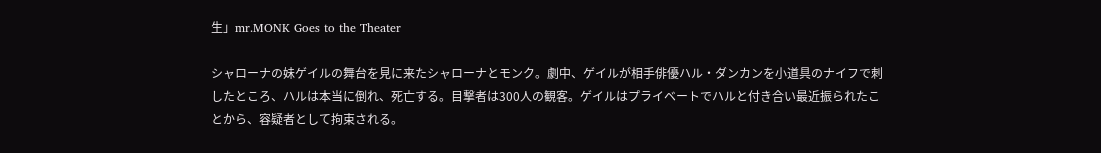生」mr.MONK Goes to the Theater

シャローナの妹ゲイルの舞台を見に来たシャローナとモンク。劇中、ゲイルが相手俳優ハル・ダンカンを小道具のナイフで刺したところ、ハルは本当に倒れ、死亡する。目撃者は300人の観客。ゲイルはプライベートでハルと付き合い最近振られたことから、容疑者として拘束される。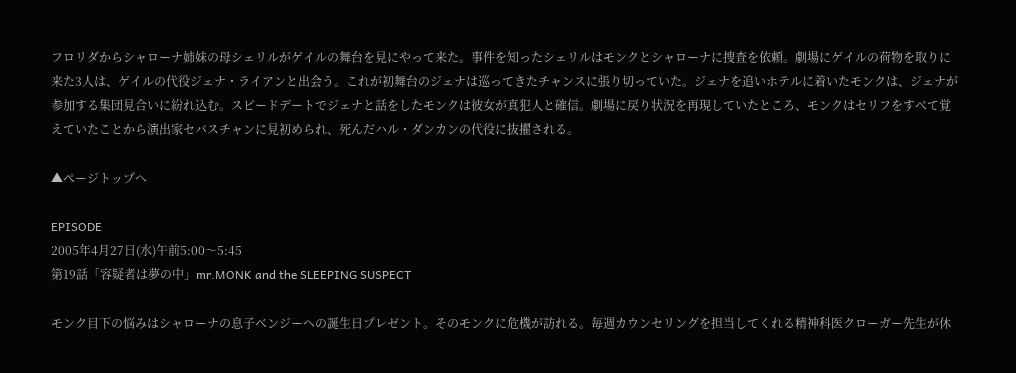フロリダからシャローナ姉妹の母シェリルがゲイルの舞台を見にやって来た。事件を知ったシェリルはモンクとシャローナに捜査を依頼。劇場にゲイルの荷物を取りに来た3人は、ゲイルの代役ジェナ・ライアンと出会う。これが初舞台のジェナは巡ってきたチャンスに張り切っていた。ジェナを追いホテルに着いたモンクは、ジェナが参加する集団見合いに紛れ込む。スピードデートでジェナと話をしたモンクは彼女が真犯人と確信。劇場に戻り状況を再現していたところ、モンクはセリフをすべて覚えていたことから演出家セバスチャンに見初められ、死んだハル・ダンカンの代役に抜擢される。

▲ページトップへ

EPISODE
2005年4月27日(水)午前5:00〜5:45
第19話「容疑者は夢の中」mr.MONK and the SLEEPING SUSPECT

モンク目下の悩みはシャローナの息子ベンジーへの誕生日プレゼント。そのモンクに危機が訪れる。毎週カウンセリングを担当してくれる精神科医クローガー先生が休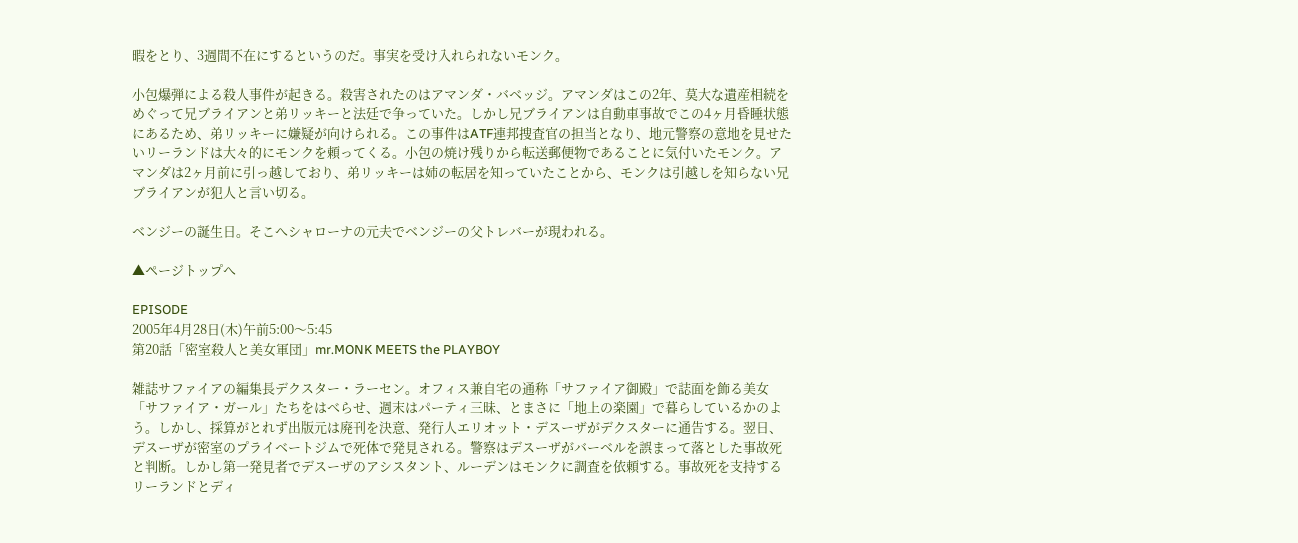暇をとり、3週間不在にするというのだ。事実を受け入れられないモンク。

小包爆弾による殺人事件が起きる。殺害されたのはアマンダ・バベッジ。アマンダはこの2年、莫大な遺産相続をめぐって兄ブライアンと弟リッキーと法廷で争っていた。しかし兄ブライアンは自動車事故でこの4ヶ月昏睡状態にあるため、弟リッキーに嫌疑が向けられる。この事件はATF連邦捜査官の担当となり、地元警察の意地を見せたいリーランドは大々的にモンクを頼ってくる。小包の焼け残りから転送郵便物であることに気付いたモンク。アマンダは2ヶ月前に引っ越しており、弟リッキーは姉の転居を知っていたことから、モンクは引越しを知らない兄ブライアンが犯人と言い切る。

ベンジーの誕生日。そこへシャローナの元夫でベンジーの父トレバーが現われる。

▲ページトップへ

EPISODE
2005年4月28日(木)午前5:00〜5:45
第20話「密室殺人と美女軍団」mr.MONK MEETS the PLAYBOY

雑誌サファイアの編集長デクスター・ラーセン。オフィス兼自宅の通称「サファイア御殿」で誌面を飾る美女「サファイア・ガール」たちをはべらせ、週末はパーティ三昧、とまさに「地上の楽園」で暮らしているかのよう。しかし、採算がとれず出版元は廃刊を決意、発行人エリオット・デスーザがデクスターに通告する。翌日、デスーザが密室のプライベートジムで死体で発見される。警察はデスーザがバーベルを誤まって落とした事故死と判断。しかし第一発見者でデスーザのアシスタント、ルーデンはモンクに調査を依頼する。事故死を支持するリーランドとディ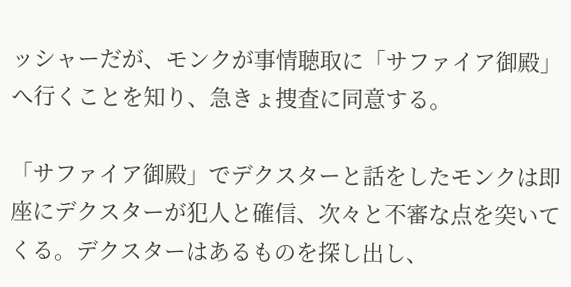ッシャーだが、モンクが事情聴取に「サファイア御殿」へ行くことを知り、急きょ捜査に同意する。

「サファイア御殿」でデクスターと話をしたモンクは即座にデクスターが犯人と確信、次々と不審な点を突いてくる。デクスターはあるものを探し出し、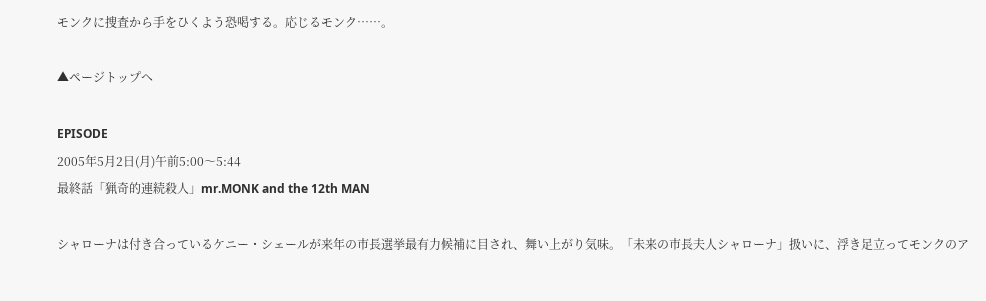モンクに捜査から手をひくよう恐喝する。応じるモンク……。

▲ページトップへ

EPISODE
2005年5月2日(月)午前5:00〜5:44
最終話「猟奇的連続殺人」mr.MONK and the 12th MAN

シャローナは付き合っているケニー・シェールが来年の市長選挙最有力候補に目され、舞い上がり気味。「未来の市長夫人シャローナ」扱いに、浮き足立ってモンクのア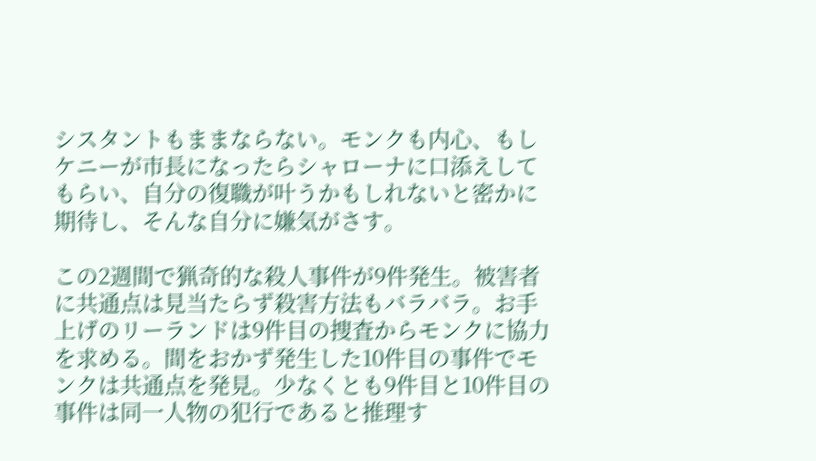シスタントもままならない。モンクも内心、もしケニーが市長になったらシャローナに口添えしてもらい、自分の復職が叶うかもしれないと密かに期待し、そんな自分に嫌気がさす。

この2週間で猟奇的な殺人事件が9件発生。被害者に共通点は見当たらず殺害方法もバラバラ。お手上げのリーランドは9件目の捜査からモンクに協力を求める。間をおかず発生した10件目の事件でモンクは共通点を発見。少なくとも9件目と10件目の事件は同一人物の犯行であると推理す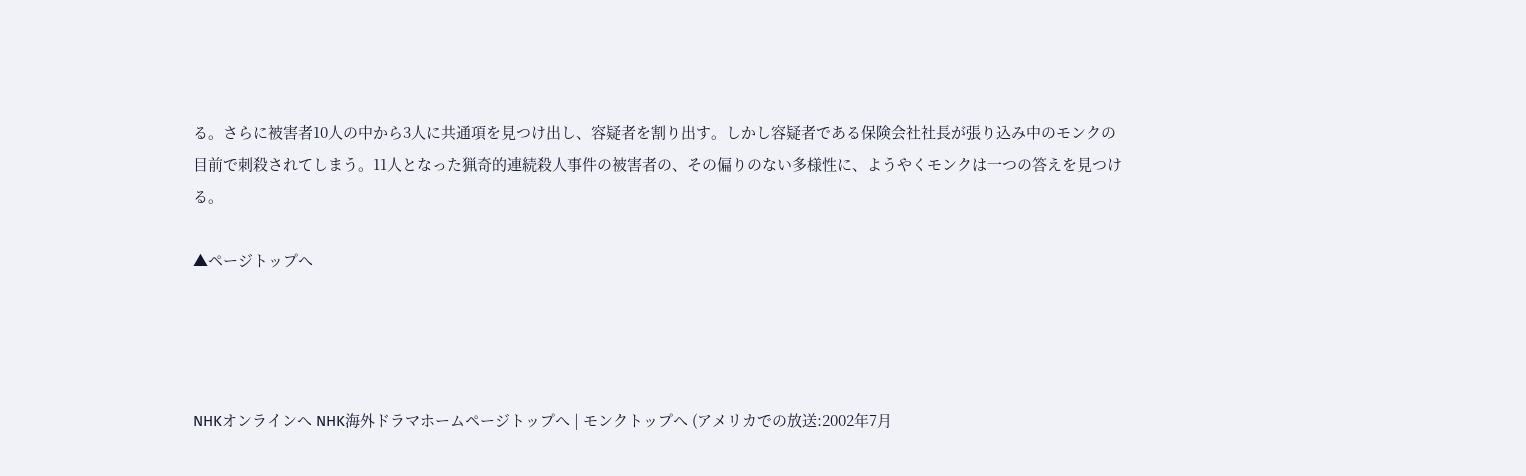る。さらに被害者10人の中から3人に共通項を見つけ出し、容疑者を割り出す。しかし容疑者である保険会社社長が張り込み中のモンクの目前で刺殺されてしまう。11人となった猟奇的連続殺人事件の被害者の、その偏りのない多様性に、ようやくモンクは一つの答えを見つける。

▲ページトップへ




NHKオンラインへ NHK海外ドラマホームページトップへ | モンクトップへ (アメリカでの放送:2002年7月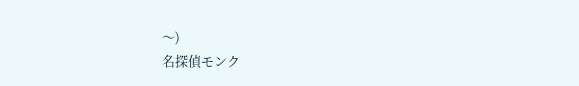〜)
名探偵モンク